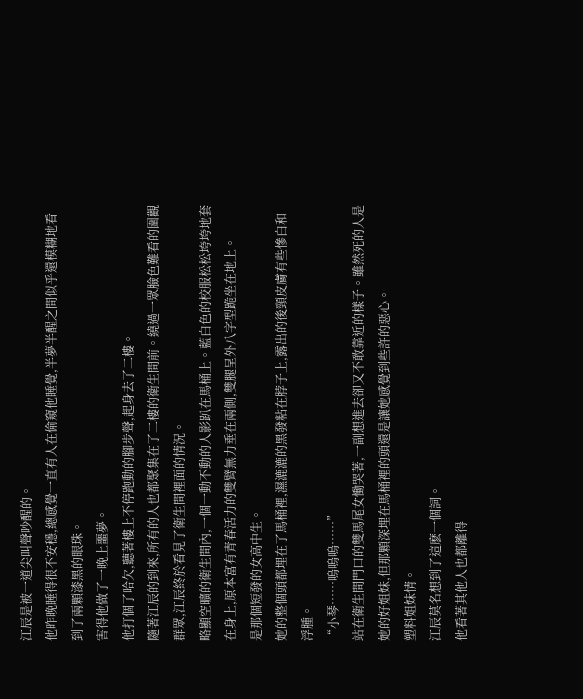江辰是被一道尖叫聲吵醒的。
他昨晚睡得很不安穩,總感覺一直有人在偷窺他睡覺,半夢半醒之間似乎還模糊地看到了兩顆漆黑的眼珠。
害得他做了一晚上噩夢。
他打個了哈欠,聽著樓上不停跑動的腳步聲,起身去了二樓。
隨著江辰的到來,所有的人也都聚集在了二樓的衛生間前。繞過一眾臉色難看的圍觀群眾,江辰終於看見了衛生間裡面的情況。
略顯空曠的衛生間內,一個一動不動的人影趴在馬桶上。藍白色的校服松松垮垮地套在身上,原本富有青春活力的雙臂無力垂在兩側,雙腿呈外八字型跪坐在地上。
是那個短發的女高中生。
她的整個頭都埋在了馬桶裡,濕漉漉的黑發粘在脖子上,露出的後頸皮膚有些慘白和浮腫。
“小琴……嗚嗚嗚……”
站在衛生間門口的雙馬尾女慟哭著,一副想進去卻又不敢靠近的樣子。雖然死的人是她的好姐妹,但那顆深埋在馬桶裡的頭還是讓她感覺到些許的惡心。
塑料姐妹情。
江辰莫名想到了這麽一個詞。
他看著其他人也都離得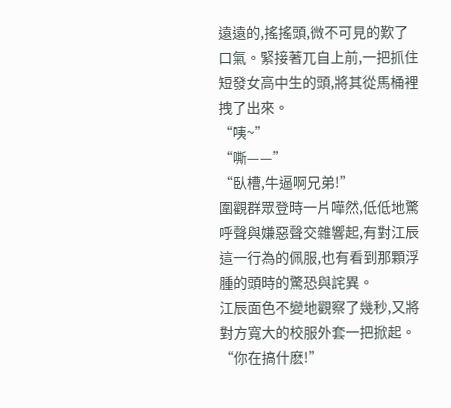遠遠的,搖搖頭,微不可見的歎了口氣。緊接著兀自上前,一把抓住短發女高中生的頭,將其從馬桶裡拽了出來。
“咦~”
“嘶——”
“臥槽,牛逼啊兄弟!”
圍觀群眾登時一片嘩然,低低地驚呼聲與嫌惡聲交雜響起,有對江辰這一行為的佩服,也有看到那顆浮腫的頭時的驚恐與詫異。
江辰面色不變地觀察了幾秒,又將對方寬大的校服外套一把掀起。
“你在搞什麽!”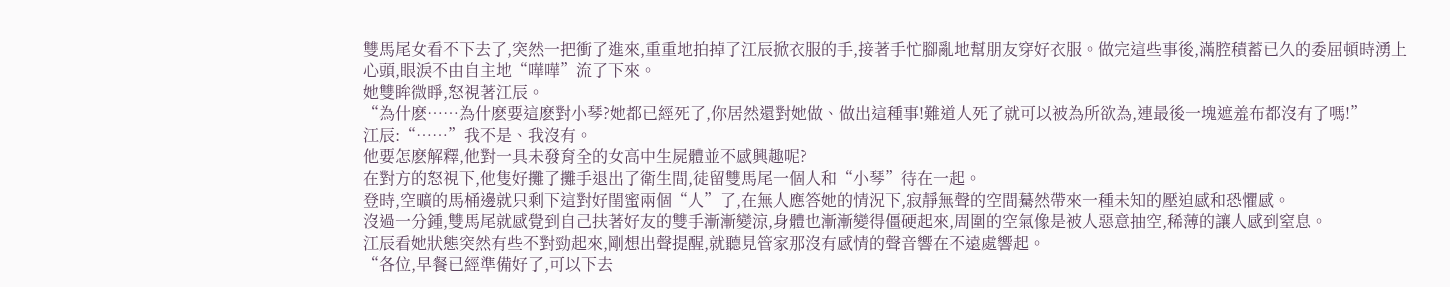雙馬尾女看不下去了,突然一把衝了進來,重重地拍掉了江辰掀衣服的手,接著手忙腳亂地幫朋友穿好衣服。做完這些事後,滿腔積蓄已久的委屈頓時湧上心頭,眼淚不由自主地“嘩嘩”流了下來。
她雙眸微睜,怒視著江辰。
“為什麽……為什麽要這麽對小琴?她都已經死了,你居然還對她做、做出這種事!難道人死了就可以被為所欲為,連最後一塊遮羞布都沒有了嗎!”
江辰:“……”我不是、我沒有。
他要怎麽解釋,他對一具未發育全的女高中生屍體並不感興趣呢?
在對方的怒視下,他隻好攤了攤手退出了衛生間,徒留雙馬尾一個人和“小琴”待在一起。
登時,空曠的馬桶邊就只剩下這對好閨蜜兩個“人”了,在無人應答她的情況下,寂靜無聲的空間驀然帶來一種未知的壓迫感和恐懼感。
沒過一分鍾,雙馬尾就感覺到自己扶著好友的雙手漸漸變涼,身體也漸漸變得僵硬起來,周圍的空氣像是被人惡意抽空,稀薄的讓人感到窒息。
江辰看她狀態突然有些不對勁起來,剛想出聲提醒,就聽見管家那沒有感情的聲音響在不遠處響起。
“各位,早餐已經準備好了,可以下去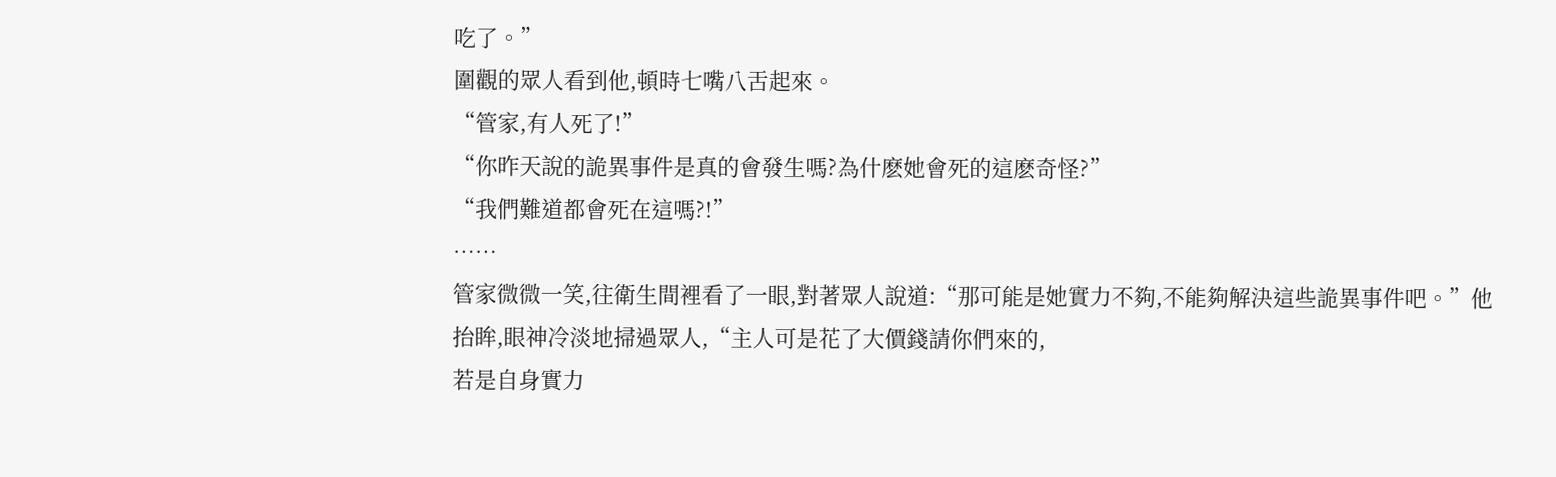吃了。”
圍觀的眾人看到他,頓時七嘴八舌起來。
“管家,有人死了!”
“你昨天說的詭異事件是真的會發生嗎?為什麽她會死的這麽奇怪?”
“我們難道都會死在這嗎?!”
……
管家微微一笑,往衛生間裡看了一眼,對著眾人說道:“那可能是她實力不夠,不能夠解決這些詭異事件吧。”他抬眸,眼神冷淡地掃過眾人,“主人可是花了大價錢請你們來的,
若是自身實力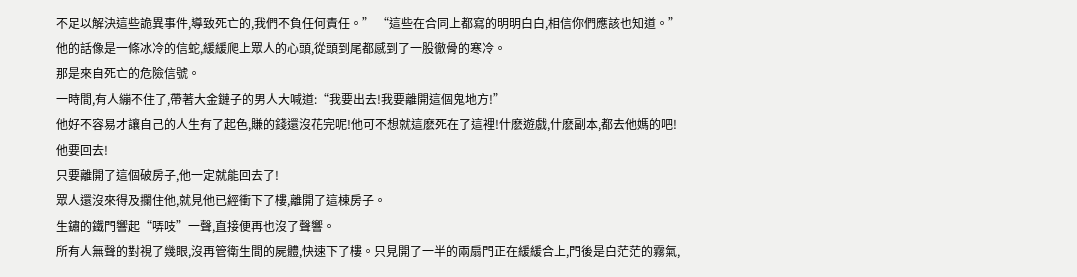不足以解決這些詭異事件,導致死亡的,我們不負任何責任。” “這些在合同上都寫的明明白白,相信你們應該也知道。”
他的話像是一條冰冷的信蛇,緩緩爬上眾人的心頭,從頭到尾都感到了一股徹骨的寒冷。
那是來自死亡的危險信號。
一時間,有人繃不住了,帶著大金鏈子的男人大喊道:“我要出去!我要離開這個鬼地方!”
他好不容易才讓自己的人生有了起色,賺的錢還沒花完呢!他可不想就這麽死在了這裡!什麽遊戲,什麽副本,都去他媽的吧!他要回去!
只要離開了這個破房子,他一定就能回去了!
眾人還沒來得及攔住他,就見他已經衝下了樓,離開了這棟房子。
生鏽的鐵門響起“哢吱”一聲,直接便再也沒了聲響。
所有人無聲的對視了幾眼,沒再管衛生間的屍體,快速下了樓。只見開了一半的兩扇門正在緩緩合上,門後是白茫茫的霧氣,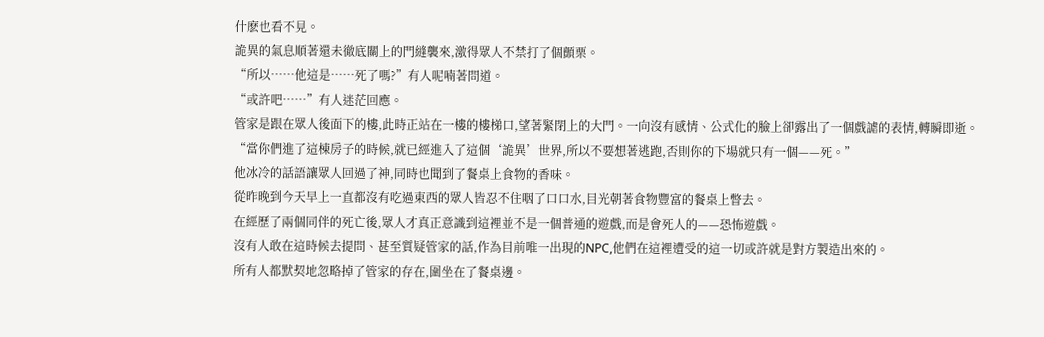什麽也看不見。
詭異的氣息順著還未徹底關上的門縫襲來,激得眾人不禁打了個顫栗。
“所以……他這是……死了嗎?”有人呢喃著問道。
“或許吧……”有人迷茫回應。
管家是跟在眾人後面下的樓,此時正站在一樓的樓梯口,望著緊閉上的大門。一向沒有感情、公式化的臉上卻露出了一個戲謔的表情,轉瞬即逝。
“當你們進了這棟房子的時候,就已經進入了這個‘詭異’世界,所以不要想著逃跑,否則你的下場就只有一個——死。”
他冰冷的話語讓眾人回過了神,同時也聞到了餐桌上食物的香味。
從昨晚到今天早上一直都沒有吃過東西的眾人皆忍不住咽了口口水,目光朝著食物豐富的餐桌上瞥去。
在經歷了兩個同伴的死亡後,眾人才真正意識到這裡並不是一個普通的遊戲,而是會死人的——恐怖遊戲。
沒有人敢在這時候去提問、甚至質疑管家的話,作為目前唯一出現的NPC,他們在這裡遭受的這一切或許就是對方製造出來的。
所有人都默契地忽略掉了管家的存在,圍坐在了餐桌邊。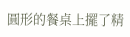圓形的餐桌上擺了精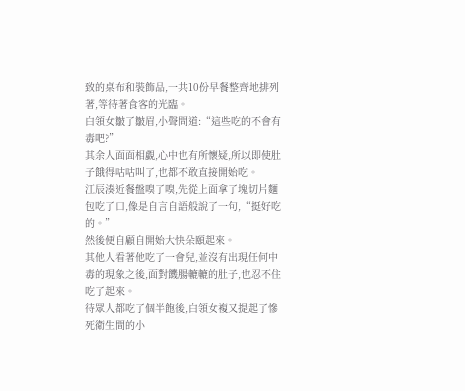致的桌布和裝飾品,一共10份早餐整齊地排列著,等待著食客的光臨。
白領女皺了皺眉,小聲問道:“這些吃的不會有毒吧?”
其余人面面相覷,心中也有所懷疑,所以即使肚子餓得咕咕叫了,也都不敢直接開始吃。
江辰湊近餐盤嗅了嗅,先從上面拿了塊切片麵包吃了口,像是自言自語般說了一句,“挺好吃的。”
然後便自顧自開始大快朵頤起來。
其他人看著他吃了一會兒,並沒有出現任何中毒的現象之後,面對饑腸轆轆的肚子,也忍不住吃了起來。
待眾人都吃了個半飽後,白領女複又提起了慘死衛生間的小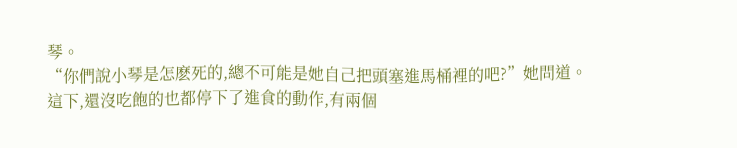琴。
“你們說小琴是怎麽死的,總不可能是她自己把頭塞進馬桶裡的吧?”她問道。
這下,還沒吃飽的也都停下了進食的動作,有兩個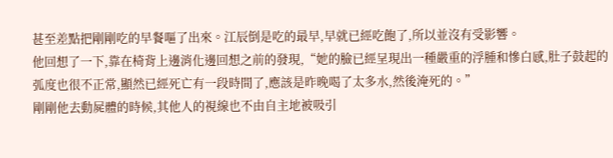甚至差點把剛剛吃的早餐嘔了出來。江辰倒是吃的最早,早就已經吃飽了,所以並沒有受影響。
他回想了一下,靠在椅背上邊消化邊回想之前的發現,“她的臉已經呈現出一種嚴重的浮腫和慘白感,肚子鼓起的弧度也很不正常,顯然已經死亡有一段時間了,應該是昨晚喝了太多水,然後淹死的。”
剛剛他去動屍體的時候,其他人的視線也不由自主地被吸引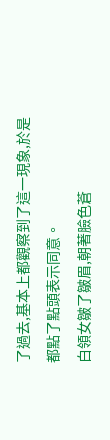了過去,基本上都觀察到了這一現象,於是都點了點頭表示同意。
白領女皺了皺眉,朝著臉色蒼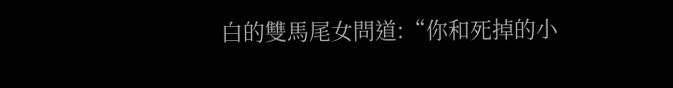白的雙馬尾女問道:“你和死掉的小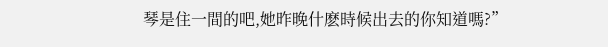琴是住一間的吧,她昨晚什麽時候出去的你知道嗎?”